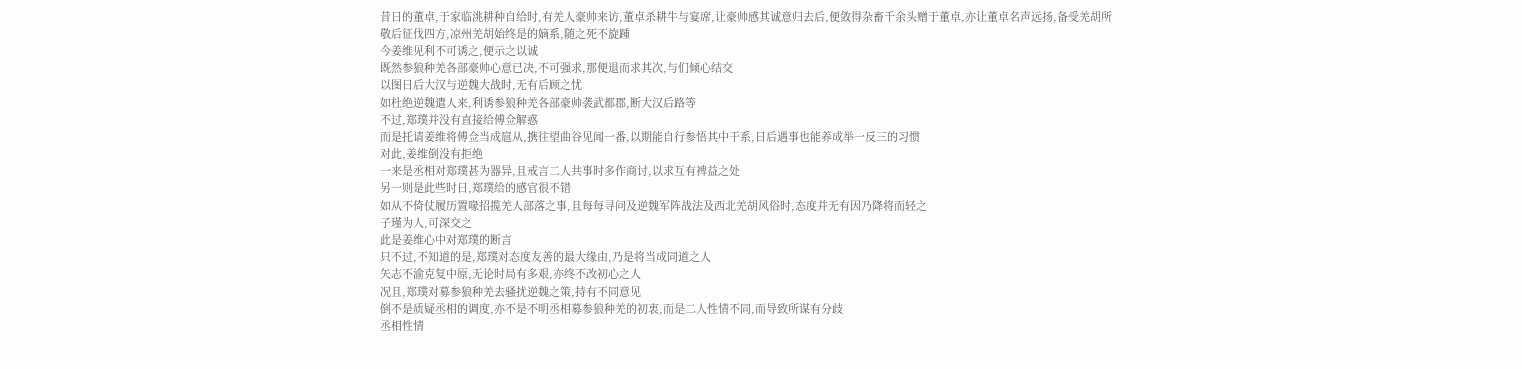昔日的董卓,于家临洮耕种自给时,有羌人豪帅来访,董卓杀耕牛与宴席,让豪帅感其诚意归去后,便敛得杂畜千余头赠于董卓,亦让董卓名声远扬,备受羌胡所敬后征伐四方,凉州羌胡始终是的嫡系,随之死不旋踵
今姜维见利不可诱之,便示之以诚
既然参狼种羌各部豪帅心意已决,不可强求,那便退而求其次,与们倾心结交
以图日后大汉与逆魏大战时,无有后顾之忧
如杜绝逆魏遣人来,利诱参狼种羌各部豪帅袭武都郡,断大汉后路等
不过,郑璞并没有直接给傅佥解惑
而是托请姜维将傅佥当成扈从,携往望曲谷见闻一番,以期能自行参悟其中干系,日后遇事也能养成举一反三的习惯
对此,姜维倒没有拒绝
一来是丞相对郑璞甚为器异,且戒言二人共事时多作商讨,以求互有裨益之处
另一则是此些时日,郑璞给的感官很不错
如从不倚仗履历置喙招揽羌人部落之事,且每每寻问及逆魏军阵战法及西北羌胡风俗时,态度并无有因乃降将而轻之
子瑾为人,可深交之
此是姜维心中对郑璞的断言
只不过,不知道的是,郑璞对态度友善的最大缘由,乃是将当成同道之人
矢志不渝克复中原,无论时局有多艰,亦终不改初心之人
况且,郑璞对募参狼种羌去骚扰逆魏之策,持有不同意见
倒不是质疑丞相的调度,亦不是不明丞相募参狼种羌的初衷,而是二人性情不同,而导致所谋有分歧
丞相性情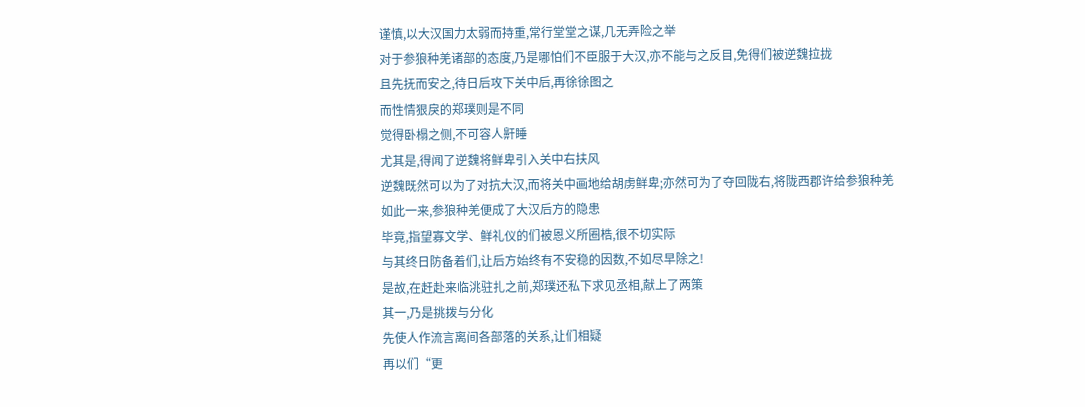谨慎,以大汉国力太弱而持重,常行堂堂之谋,几无弄险之举
对于参狼种羌诸部的态度,乃是哪怕们不臣服于大汉,亦不能与之反目,免得们被逆魏拉拢
且先抚而安之,待日后攻下关中后,再徐徐图之
而性情狠戾的郑璞则是不同
觉得卧榻之侧,不可容人鼾睡
尤其是,得闻了逆魏将鲜卑引入关中右扶风
逆魏既然可以为了对抗大汉,而将关中画地给胡虏鲜卑;亦然可为了夺回陇右,将陇西郡许给参狼种羌
如此一来,参狼种羌便成了大汉后方的隐患
毕竟,指望寡文学、鲜礼仪的们被恩义所圈梏,很不切实际
与其终日防备着们,让后方始终有不安稳的因数,不如尽早除之!
是故,在赶赴来临洮驻扎之前,郑璞还私下求见丞相,献上了两策
其一,乃是挑拨与分化
先使人作流言离间各部落的关系,让们相疑
再以们“更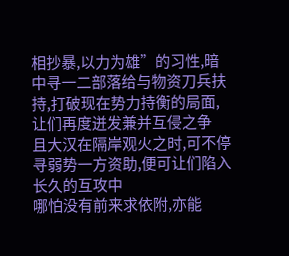相抄暴,以力为雄”的习性,暗中寻一二部落给与物资刀兵扶持,打破现在势力持衡的局面,让们再度迸发兼并互侵之争
且大汉在隔岸观火之时,可不停寻弱势一方资助,便可让们陷入长久的互攻中
哪怕没有前来求依附,亦能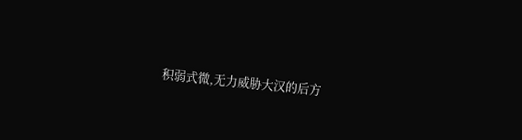积弱式微,无力威胁大汉的后方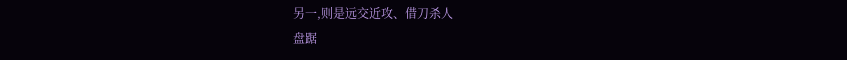另一,则是远交近攻、借刀杀人
盘踞